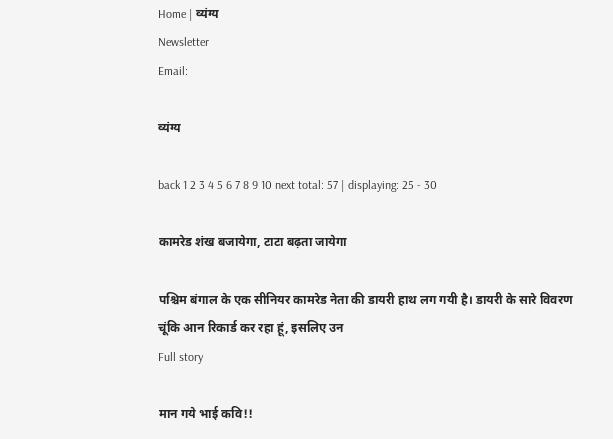Home | व्यंग्य
Newsletter
Email:

व्यंग्य

back 1 2 3 4 5 6 7 8 9 10 next total: 57 | displaying: 25 - 30

कामरेड शंख बजायेगा, टाटा बढ़ता जायेगा

पश्चिम बंगाल के एक सीनियर कामरेड नेता की डायरी हाथ लग गयी है। डायरी के सारे विवरण चूंकि आन रिकार्ड कर रहा हूं, इसलिए उन
Full story

मान गये भाई कवि!!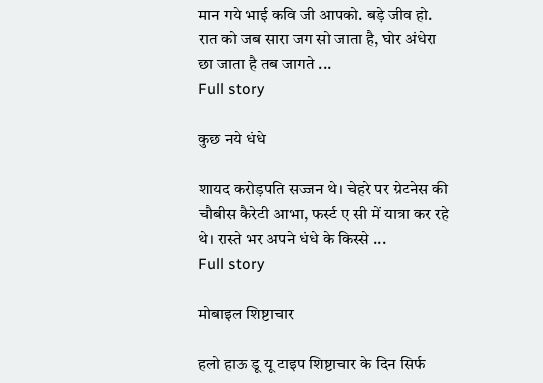मान गये भाई कवि जी आपको. बड़े जीव हो. रात को जब सारा जग सो जाता है, घोर अंधेरा छा जाता है तब जागते ...
Full story

कुछ नये धंधे

शायद करोड़पति सज्जन थे। चेहरे पर ग्रेटनेस की चौबीस कैरेटी आभा, फर्स्ट ए सी में यात्रा कर रहे थे। रास्ते भर अपने धंधे के किस्से ...
Full story

मोबाइल शिष्टाचार

हलो हाऊ डू यू टाइप शिष्टाचार के दिन सिर्फ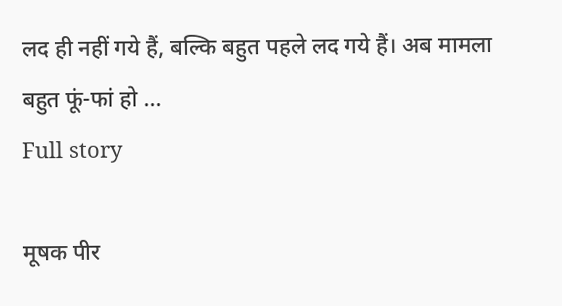लद ही नहीं गये हैं, बल्कि बहुत पहले लद गये हैं। अब मामला बहुत फूं-फां हो ...
Full story

मूषक पीर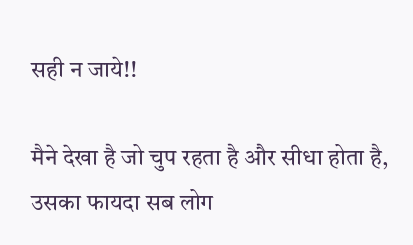सही न जाये!!

मैने देखा है जो चुप रहता है और सीधा होता है, उसका फायदा सब लोग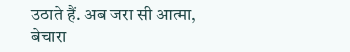उठाते हैं. अब जरा सी आत्मा, बेचारा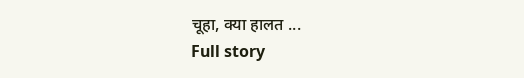चूहा, क्या हालत ...
Full story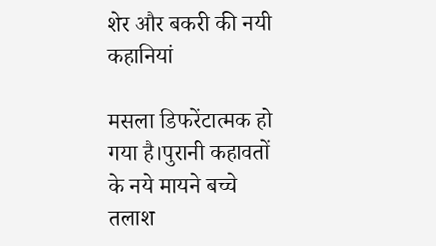शेर और बकरी की नयी कहानियां

मसला डिफरेंटात्मक हो गया है।पुरानी कहावतों के नये मायने बच्चे तलाश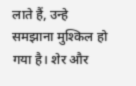लाते हैं, उन्हे समझाना मुश्किल हो गया है। शेर और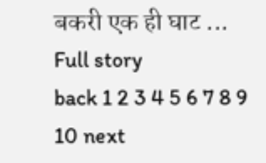बकरी एक ही घाट ...
Full story
back 1 2 3 4 5 6 7 8 9 10 next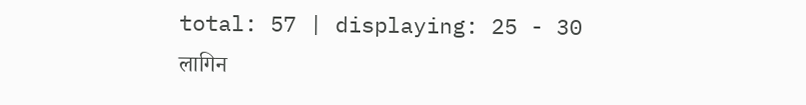total: 57 | displaying: 25 - 30
लागिन